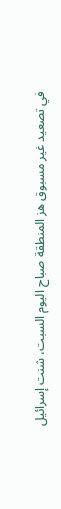في تصعيد غير مسبوق هز المنطقة صباح اليوم السبت، شنت إسرائيل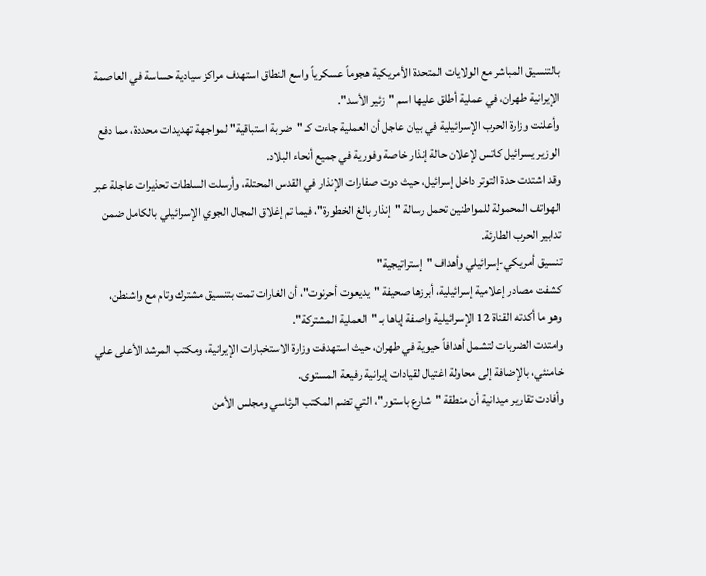بالتنسيق المباشر مع الولايات المتحدة الأمريكية هجوماً عسكرياً واسع النطاق استهدف مراكز سيادية حساسة في العاصمة الإيرانية طهران، في عملية أطلق عليها اسم "زئير الأسد".
وأعلنت وزارة الحرب الإسرائيلية في بيان عاجل أن العملية جاءت كـ "ضربة استباقية" لمواجهة تهديدات محددة، مما دفع الوزير يسرائيل كاتس لإعلان حالة إنذار خاصة وفورية في جميع أنحاء البلاد.
وقد اشتدت حدة التوتر داخل إسرائيل، حيث دوت صفارات الإنذار في القدس المحتلة، وأرسلت السلطات تحذيرات عاجلة عبر الهواتف المحمولة للمواطنين تحمل رسالة "إنذار بالغ الخطورة"، فيما تم إغلاق المجال الجوي الإسرائيلي بالكامل ضمن تدابير الحرب الطارئة.
تنسيق أمريكي-إسرائيلي وأهداف "إستراتيجية"
كشفت مصادر إعلامية إسرائيلية، أبرزها صحيفة "يديعوت أحرنوت"، أن الغارات تمت بتنسيق مشترك وتام مع واشنطن، وهو ما أكدته القناة 12 الإسرائيلية واصفة إياها بـ "العملية المشتركة".
وامتدت الضربات لتشمل أهدافاً حيوية في طهران، حيث استهدفت وزارة الاستخبارات الإيرانية، ومكتب المرشد الأعلى علي خامنئي، بالإضافة إلى محاولة اغتيال لقيادات إيرانية رفيعة المستوى.
وأفادت تقارير ميدانية أن منطقة "شارع باستور"، التي تضم المكتب الرئاسي ومجلس الأمن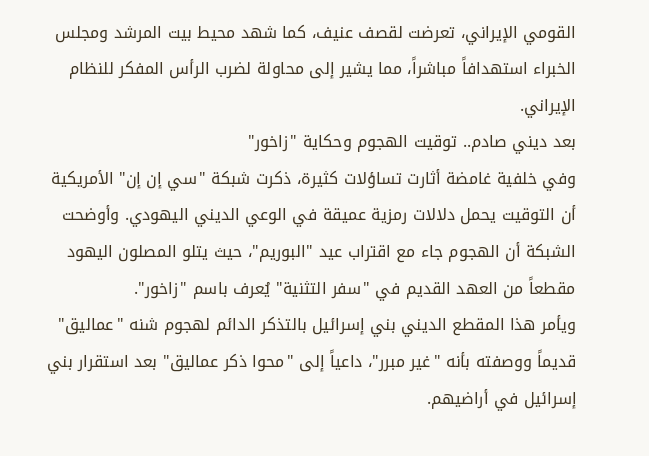القومي الإيراني، تعرضت لقصف عنيف، كما شهد محيط بيت المرشد ومجلس الخبراء استهدافاً مباشراً، مما يشير إلى محاولة لضرب الرأس المفكر للنظام الإيراني.
بعد ديني صادم.. توقيت الهجوم وحكاية "زاخور"
وفي خلفية غامضة أثارت تساؤلات كثيرة، ذكرت شبكة "سي إن إن" الأمريكية أن التوقيت يحمل دلالات رمزية عميقة في الوعي الديني اليهودي. وأوضحت الشبكة أن الهجوم جاء مع اقتراب عيد "البوريم"، حيث يتلو المصلون اليهود مقطعاً من العهد القديم في "سفر التثنية" يُعرف باسم "زاخور".
ويأمر هذا المقطع الديني بني إسرائيل بالتذكر الدائم لهجوم شنه "عماليق" قديماً ووصفته بأنه "غير مبرر"، داعياً إلى "محوا ذكر عماليق" بعد استقرار بني إسرائيل في أراضيهم.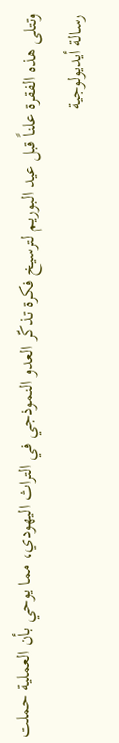وتتلى هذه الفقرة علناً قبل عيد البوريم لترسيخ فكرة تذكّر العدو النموذجي في التراث اليهودي، مما يوحي بأن العملية حملت رسالة أيديولوجية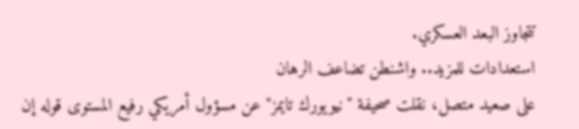تتجاوز البعد العسكري.
استعدادات للمزيد.. واشنطن تضاعف الرهان
على صعيد متصل، نقلت صحيفة "نيويورك تايمز" عن مسؤول أمريكي رفيع المستوى قوله إن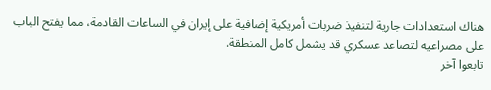هناك استعدادات جارية لتنفيذ ضربات أمريكية إضافية على إيران في الساعات القادمة، مما يفتح الباب على مصراعيه لتصاعد عسكري قد يشمل كامل المنطقة.
تابعوا آخر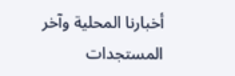أخبارنا المحلية وآخر المستجدات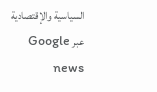السياسية والإقتصادية عبر Google news